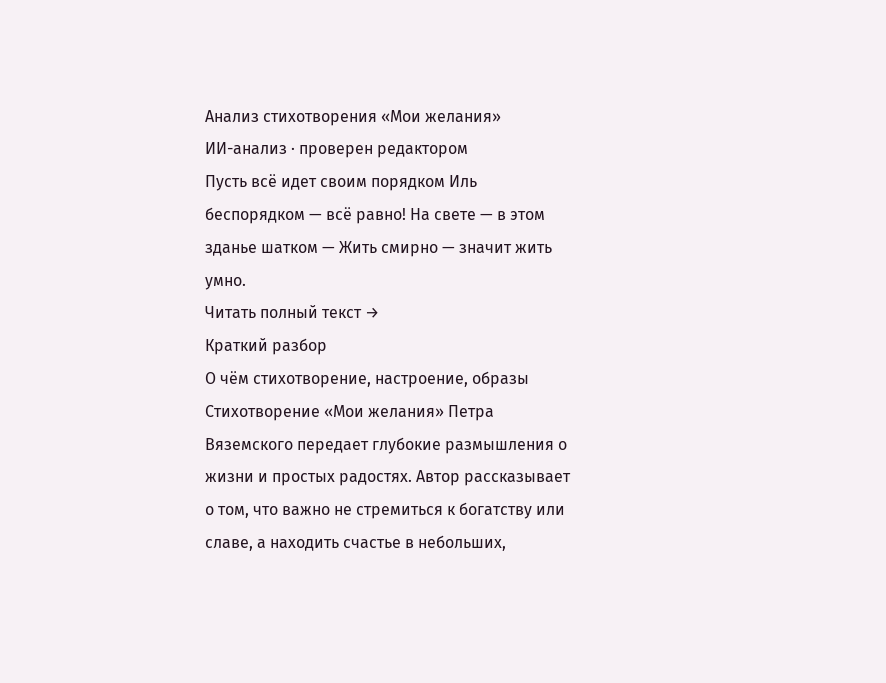Анализ стихотворения «Мои желания»
ИИ-анализ · проверен редактором
Пусть всё идет своим порядком Иль беспорядком — всё равно! На свете — в этом зданье шатком — Жить смирно — значит жить умно.
Читать полный текст →
Краткий разбор
О чём стихотворение, настроение, образы
Стихотворение «Мои желания» Петра Вяземского передает глубокие размышления о жизни и простых радостях. Автор рассказывает о том, что важно не стремиться к богатству или славе, а находить счастье в небольших,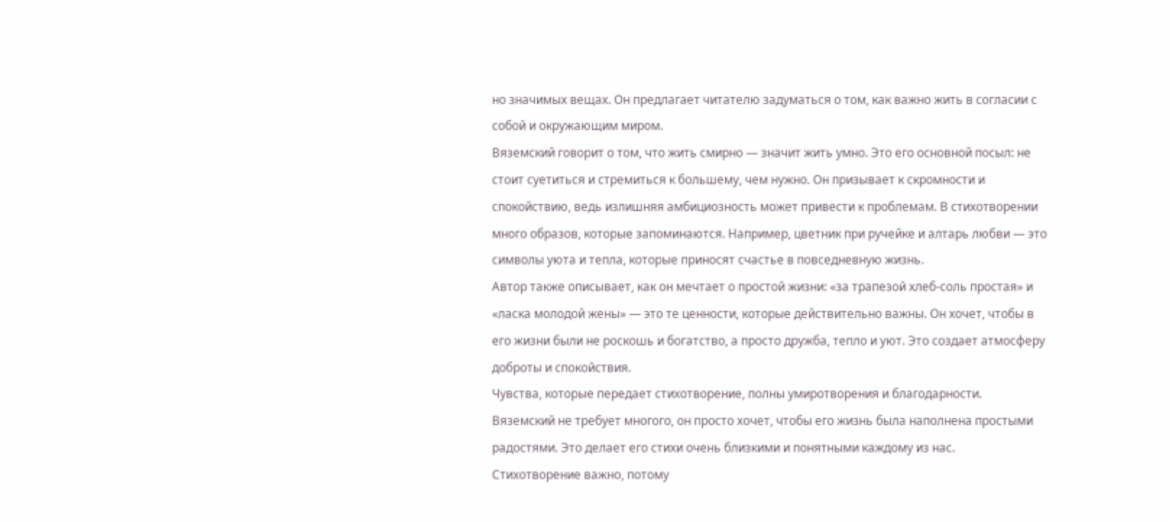но значимых вещах. Он предлагает читателю задуматься о том, как важно жить в согласии с собой и окружающим миром.
Вяземский говорит о том, что жить смирно — значит жить умно. Это его основной посыл: не стоит суетиться и стремиться к большему, чем нужно. Он призывает к скромности и спокойствию, ведь излишняя амбициозность может привести к проблемам. В стихотворении много образов, которые запоминаются. Например, цветник при ручейке и алтарь любви — это символы уюта и тепла, которые приносят счастье в повседневную жизнь.
Автор также описывает, как он мечтает о простой жизни: «за трапезой хлеб-соль простая» и «ласка молодой жены» — это те ценности, которые действительно важны. Он хочет, чтобы в его жизни были не роскошь и богатство, а просто дружба, тепло и уют. Это создает атмосферу доброты и спокойствия.
Чувства, которые передает стихотворение, полны умиротворения и благодарности. Вяземский не требует многого, он просто хочет, чтобы его жизнь была наполнена простыми радостями. Это делает его стихи очень близкими и понятными каждому из нас.
Стихотворение важно, потому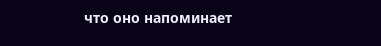что оно напоминает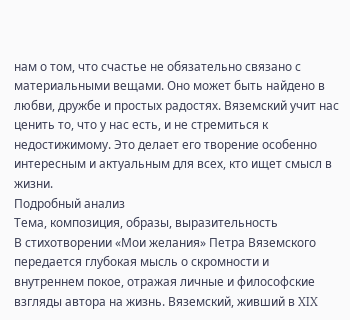нам о том, что счастье не обязательно связано с материальными вещами. Оно может быть найдено в любви, дружбе и простых радостях. Вяземский учит нас ценить то, что у нас есть, и не стремиться к недостижимому. Это делает его творение особенно интересным и актуальным для всех, кто ищет смысл в жизни.
Подробный анализ
Тема, композиция, образы, выразительность
В стихотворении «Мои желания» Петра Вяземского передается глубокая мысль о скромности и внутреннем покое, отражая личные и философские взгляды автора на жизнь. Вяземский, живший в XIX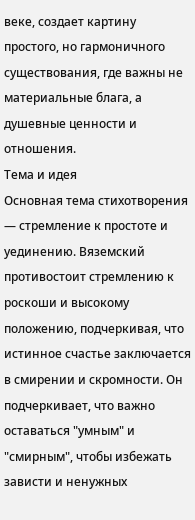веке, создает картину простого, но гармоничного существования, где важны не материальные блага, а душевные ценности и отношения.
Тема и идея
Основная тема стихотворения — стремление к простоте и уединению. Вяземский противостоит стремлению к роскоши и высокому положению, подчеркивая, что истинное счастье заключается в смирении и скромности. Он подчеркивает, что важно оставаться "умным" и "смирным", чтобы избежать зависти и ненужных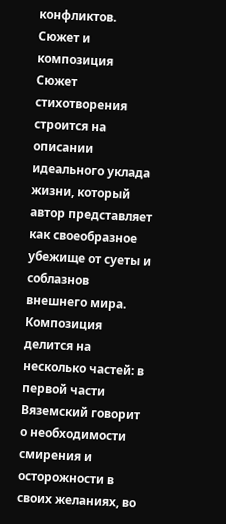конфликтов.
Сюжет и композиция
Сюжет стихотворения строится на описании идеального уклада жизни, который автор представляет как своеобразное убежище от суеты и соблазнов внешнего мира. Композиция делится на несколько частей: в первой части Вяземский говорит о необходимости смирения и осторожности в своих желаниях, во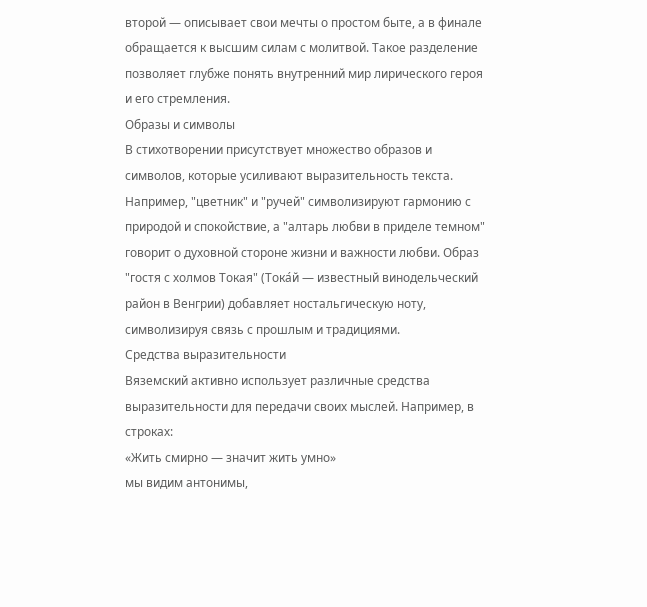второй — описывает свои мечты о простом быте, а в финале обращается к высшим силам с молитвой. Такое разделение позволяет глубже понять внутренний мир лирического героя и его стремления.
Образы и символы
В стихотворении присутствует множество образов и символов, которые усиливают выразительность текста. Например, "цветник" и "ручей" символизируют гармонию с природой и спокойствие, а "алтарь любви в приделе темном" говорит о духовной стороне жизни и важности любви. Образ "гостя с холмов Токая" (Тока́й — известный винодельческий район в Венгрии) добавляет ностальгическую ноту, символизируя связь с прошлым и традициями.
Средства выразительности
Вяземский активно использует различные средства выразительности для передачи своих мыслей. Например, в строках:
«Жить смирно — значит жить умно»
мы видим антонимы,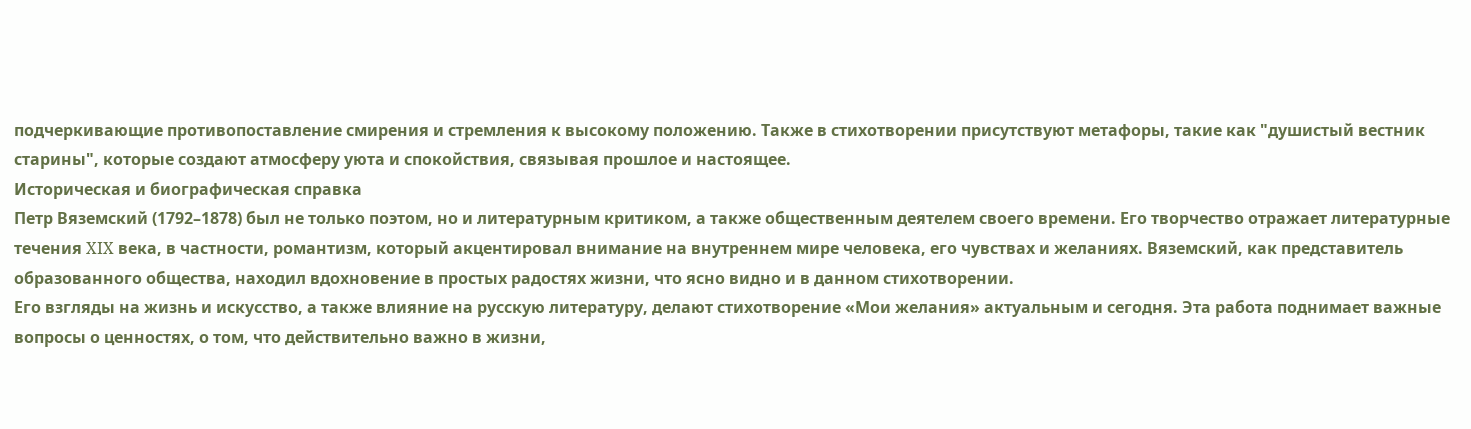подчеркивающие противопоставление смирения и стремления к высокому положению. Также в стихотворении присутствуют метафоры, такие как "душистый вестник старины", которые создают атмосферу уюта и спокойствия, связывая прошлое и настоящее.
Историческая и биографическая справка
Петр Вяземский (1792–1878) был не только поэтом, но и литературным критиком, а также общественным деятелем своего времени. Его творчество отражает литературные течения XIX века, в частности, романтизм, который акцентировал внимание на внутреннем мире человека, его чувствах и желаниях. Вяземский, как представитель образованного общества, находил вдохновение в простых радостях жизни, что ясно видно и в данном стихотворении.
Его взгляды на жизнь и искусство, а также влияние на русскую литературу, делают стихотворение «Мои желания» актуальным и сегодня. Эта работа поднимает важные вопросы о ценностях, о том, что действительно важно в жизни,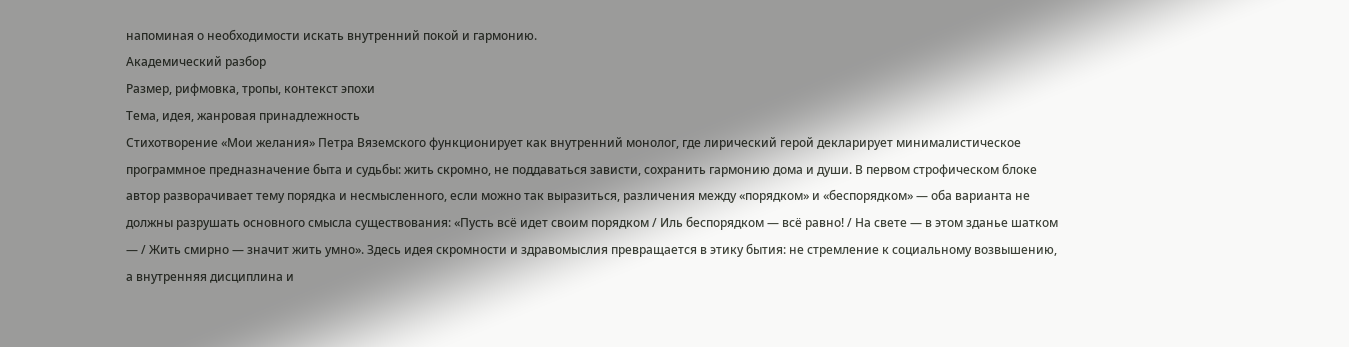напоминая о необходимости искать внутренний покой и гармонию.
Академический разбор
Размер, рифмовка, тропы, контекст эпохи
Тема, идея, жанровая принадлежность
Стихотворение «Мои желания» Петра Вяземского функционирует как внутренний монолог, где лирический герой декларирует минималистическое программное предназначение быта и судьбы: жить скромно, не поддаваться зависти, сохранить гармонию дома и души. В первом строфическом блоке автор разворачивает тему порядка и несмысленного, если можно так выразиться, различения между «порядком» и «беспорядком» — оба варианта не должны разрушать основного смысла существования: «Пусть всё идет своим порядком / Иль беспорядком — всё равно! / На свете — в этом зданье шатком — / Жить смирно — значит жить умно». Здесь идея скромности и здравомыслия превращается в этику бытия: не стремление к социальному возвышению, а внутренняя дисциплина и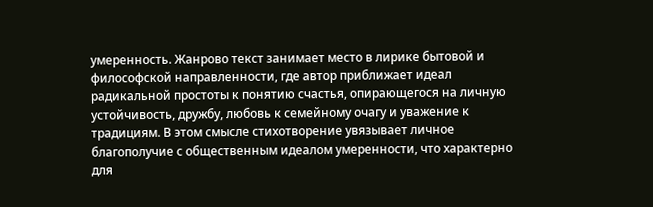умеренность. Жанрово текст занимает место в лирике бытовой и философской направленности, где автор приближает идеал радикальной простоты к понятию счастья, опирающегося на личную устойчивость, дружбу, любовь к семейному очагу и уважение к традициям. В этом смысле стихотворение увязывает личное благополучие с общественным идеалом умеренности, что характерно для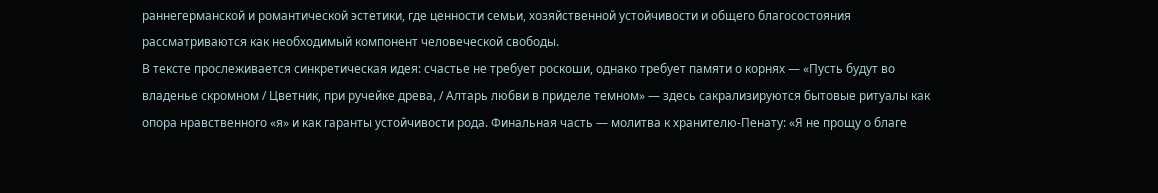раннегерманской и романтической эстетики, где ценности семьи, хозяйственной устойчивости и общего благосостояния рассматриваются как необходимый компонент человеческой свободы.
В тексте прослеживается синкретическая идея: счастье не требует роскоши, однако требует памяти о корнях — «Пусть будут во владенье скромном / Цветник, при ручейке древа, / Алтарь любви в приделе темном» — здесь сакрализируются бытовые ритуалы как опора нравственного «я» и как гаранты устойчивости рода. Финальная часть — молитва к хранителю-Пенату: «Я не прощу о благе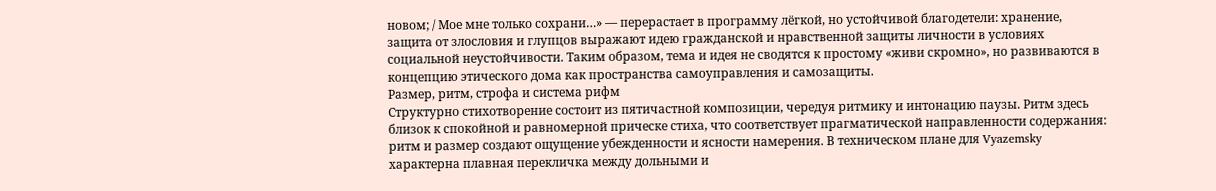новом; / Мое мне только сохрани…» — перерастает в программу лёгкой, но устойчивой благодетели: хранение, защита от злословия и глупцов выражают идею гражданской и нравственной защиты личности в условиях социальной неустойчивости. Таким образом, тема и идея не сводятся к простому «живи скромно», но развиваются в концепцию этического дома как пространства самоуправления и самозащиты.
Размер, ритм, строфа и система рифм
Структурно стихотворение состоит из пятичастной композиции, чередуя ритмику и интонацию паузы. Ритм здесь близок к спокойной и равномерной прическе стиха, что соответствует прагматической направленности содержания: ритм и размер создают ощущение убежденности и ясности намерения. В техническом плане для Vyazemsky характерна плавная перекличка между дольными и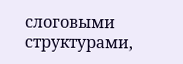слоговыми структурами,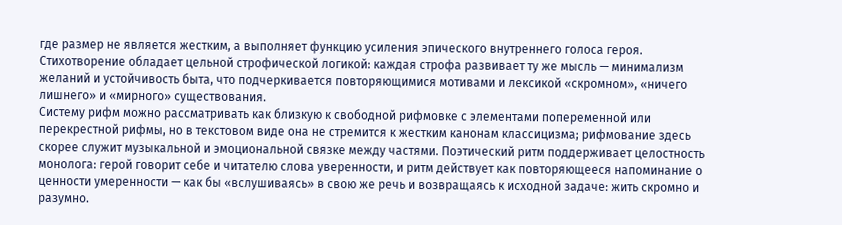где размер не является жестким, а выполняет функцию усиления эпического внутреннего голоса героя. Стихотворение обладает цельной строфической логикой: каждая строфа развивает ту же мысль — минимализм желаний и устойчивость быта, что подчеркивается повторяющимися мотивами и лексикой «скромном», «ничего лишнего» и «мирного» существования.
Систему рифм можно рассматривать как близкую к свободной рифмовке с элементами попеременной или перекрестной рифмы, но в текстовом виде она не стремится к жестким канонам классицизма; рифмование здесь скорее служит музыкальной и эмоциональной связке между частями. Поэтический ритм поддерживает целостность монолога: герой говорит себе и читателю слова уверенности, и ритм действует как повторяющееся напоминание о ценности умеренности — как бы «вслушиваясь» в свою же речь и возвращаясь к исходной задаче: жить скромно и разумно.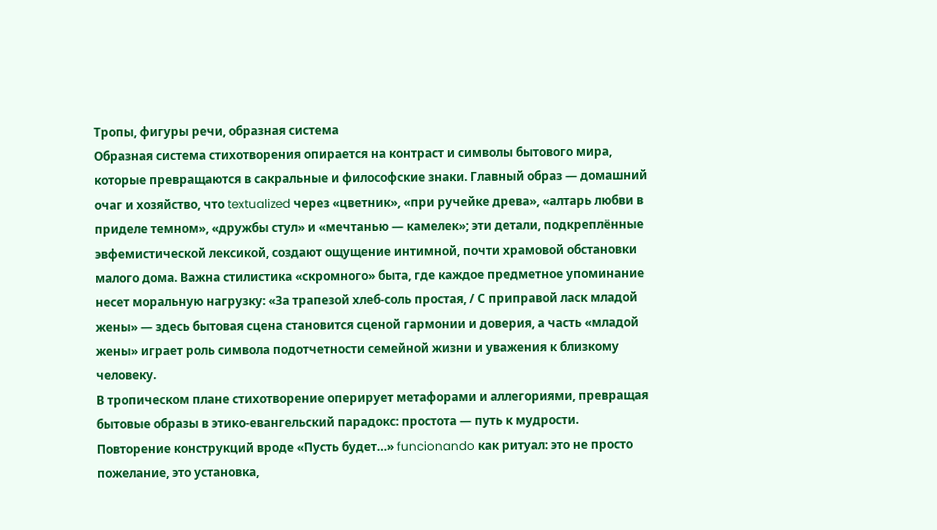Тропы, фигуры речи, образная система
Образная система стихотворения опирается на контраст и символы бытового мира, которые превращаются в сакральные и философские знаки. Главный образ — домашний очаг и хозяйство, что textualized через «цветник», «при ручейке древа», «алтарь любви в приделе темном», «дружбы стул» и «мечтанью — камелек»; эти детали, подкреплённые эвфемистической лексикой, создают ощущение интимной, почти храмовой обстановки малого дома. Важна стилистика «скромного» быта, где каждое предметное упоминание несет моральную нагрузку: «За трапезой хлеб-соль простая, / С приправой ласк младой жены» — здесь бытовая сцена становится сценой гармонии и доверия, а часть «младой жены» играет роль символа подотчетности семейной жизни и уважения к близкому человеку.
В тропическом плане стихотворение оперирует метафорами и аллегориями, превращая бытовые образы в этико-евангельский парадокс: простота — путь к мудрости. Повторение конструкций вроде «Пусть будет…» funcionando как ритуал: это не просто пожелание, это установка,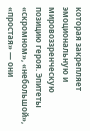которая закрепляет эмоциональную и мировоззренческую позицию героя. Эпитеты «скромном», «небольшой», «простая» — они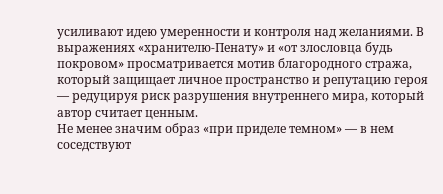усиливают идею умеренности и контроля над желаниями. В выражениях «хранителю-Пенату» и «от злословца будь покровом» просматривается мотив благородного стража, который защищает личное пространство и репутацию героя — редуцируя риск разрушения внутреннего мира, который автор считает ценным.
Не менее значим образ «при приделе темном» — в нем соседствуют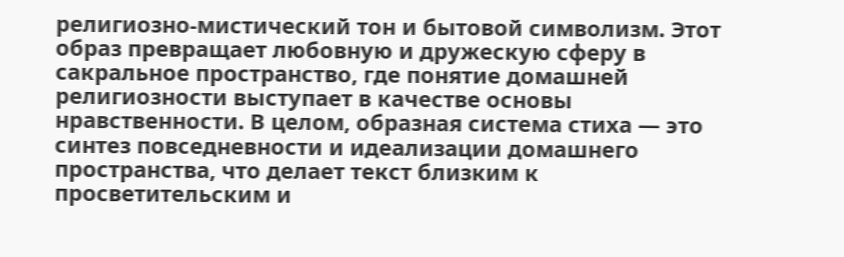религиозно-мистический тон и бытовой символизм. Этот образ превращает любовную и дружескую сферу в сакральное пространство, где понятие домашней религиозности выступает в качестве основы нравственности. В целом, образная система стиха — это синтез повседневности и идеализации домашнего пространства, что делает текст близким к просветительским и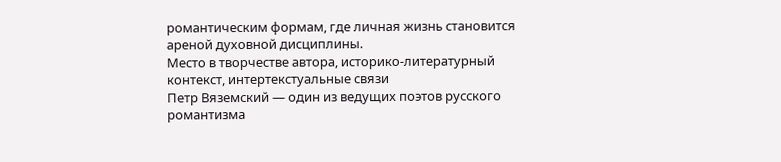романтическим формам, где личная жизнь становится ареной духовной дисциплины.
Место в творчестве автора, историко-литературный контекст, интертекстуальные связи
Петр Вяземский — один из ведущих поэтов русского романтизма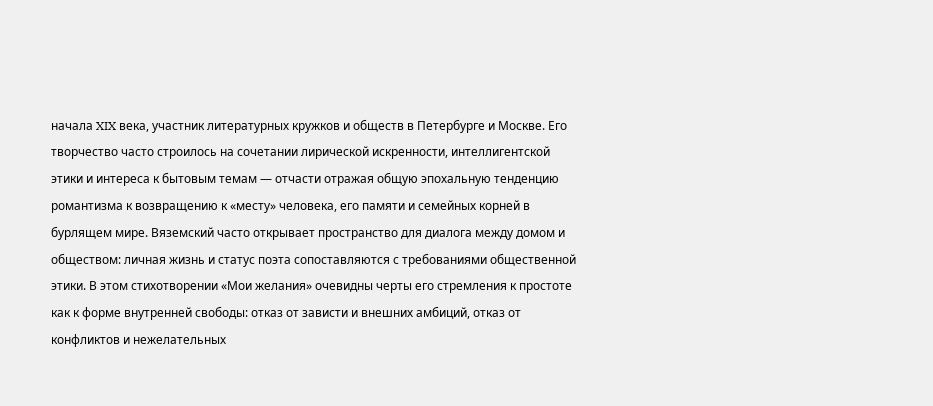начала XIX века, участник литературных кружков и обществ в Петербурге и Москве. Его творчество часто строилось на сочетании лирической искренности, интеллигентской этики и интереса к бытовым темам — отчасти отражая общую эпохальную тенденцию романтизма к возвращению к «месту» человека, его памяти и семейных корней в бурлящем мире. Вяземский часто открывает пространство для диалога между домом и обществом: личная жизнь и статус поэта сопоставляются с требованиями общественной этики. В этом стихотворении «Мои желания» очевидны черты его стремления к простоте как к форме внутренней свободы: отказ от зависти и внешних амбиций, отказ от конфликтов и нежелательных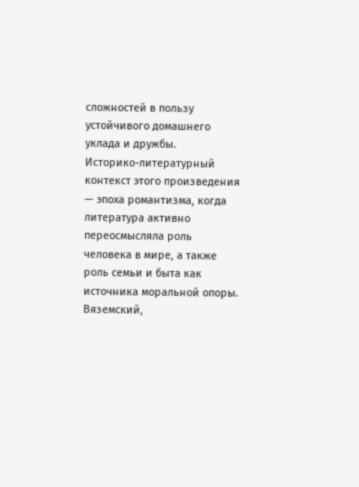сложностей в пользу устойчивого домашнего уклада и дружбы.
Историко-литературный контекст этого произведения — эпоха романтизма, когда литература активно переосмысляла роль человека в мире, а также роль семьи и быта как источника моральной опоры. Вяземский,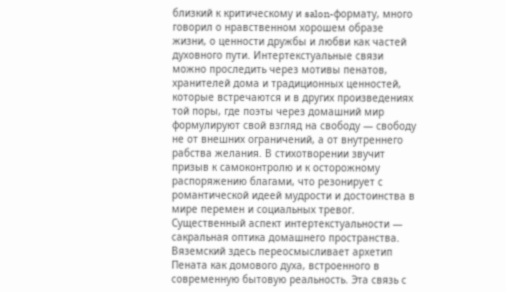близкий к критическому и salon-формату, много говорил о нравственном хорошем образе жизни, о ценности дружбы и любви как частей духовного пути. Интертекстуальные связи можно проследить через мотивы пенатов, хранителей дома и традиционных ценностей, которые встречаются и в других произведениях той поры, где поэты через домашний мир формулируют свой взгляд на свободу — свободу не от внешних ограничений, а от внутреннего рабства желания. В стихотворении звучит призыв к самоконтролю и к осторожному распоряжению благами, что резонирует с романтической идеей мудрости и достоинства в мире перемен и социальных тревог.
Существенный аспект интертекстуальности — сакральная оптика домашнего пространства. Вяземский здесь переосмысливает архетип Пената как домового духа, встроенного в современную бытовую реальность. Эта связь с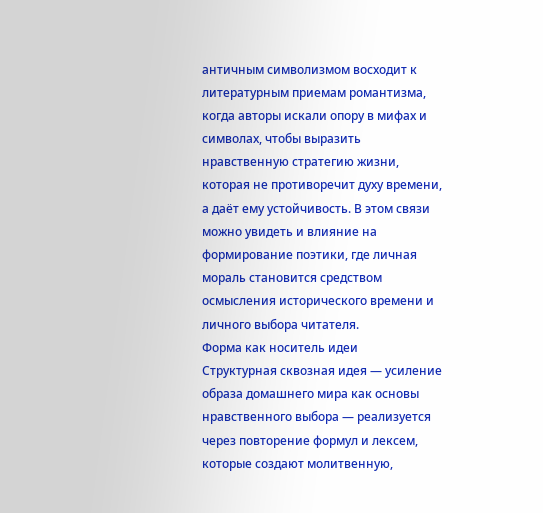античным символизмом восходит к литературным приемам романтизма, когда авторы искали опору в мифах и символах, чтобы выразить нравственную стратегию жизни, которая не противоречит духу времени, а даёт ему устойчивость. В этом связи можно увидеть и влияние на формирование поэтики, где личная мораль становится средством осмысления исторического времени и личного выбора читателя.
Форма как носитель идеи
Структурная сквозная идея — усиление образа домашнего мира как основы нравственного выбора — реализуется через повторение формул и лексем, которые создают молитвенную,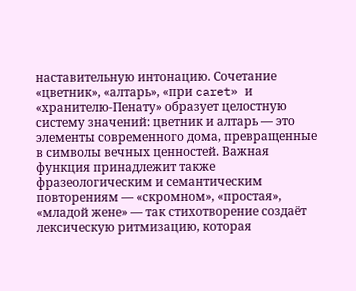наставительную интонацию. Сочетание «цветник», «алтарь», «при caret» и «хранителю-Пенату» образует целостную систему значений: цветник и алтарь — это элементы современного дома, превращенные в символы вечных ценностей. Важная функция принадлежит также фразеологическим и семантическим повторениям — «скромном», «простая», «младой жене» — так стихотворение создаёт лексическую ритмизацию, которая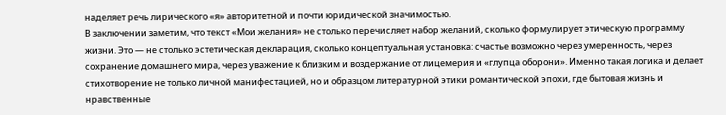наделяет речь лирического «я» авторитетной и почти юридической значимостью.
В заключении заметим, что текст «Мои желания» не столько перечисляет набор желаний, сколько формулирует этическую программу жизни. Это — не столько эстетическая декларация, сколько концептуальная установка: счастье возможно через умеренность, через сохранение домашнего мира, через уважение к близким и воздержание от лицемерия и «глупца оборони». Именно такая логика и делает стихотворение не только личной манифестацией, но и образцом литературной этики романтической эпохи, где бытовая жизнь и нравственные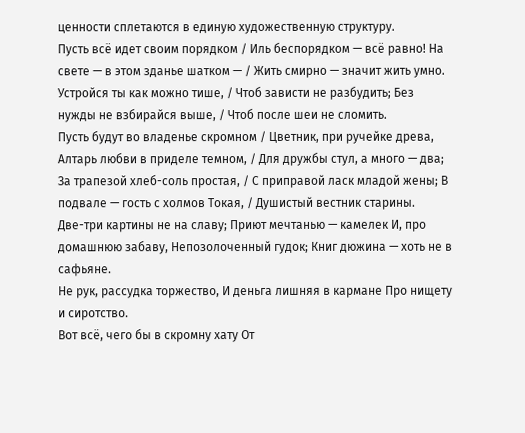ценности сплетаются в единую художественную структуру.
Пусть всё идет своим порядком / Иль беспорядком — всё равно! На свете — в этом зданье шатком — / Жить смирно — значит жить умно.
Устройся ты как можно тише, / Чтоб зависти не разбудить; Без нужды не взбирайся выше, / Чтоб после шеи не сломить.
Пусть будут во владенье скромном / Цветник, при ручейке древа, Алтарь любви в приделе темном, / Для дружбы стул, а много — два; За трапезой хлеб-соль простая, / С приправой ласк младой жены; В подвале — гость с холмов Токая, / Душистый вестник старины.
Две-три картины не на славу; Приют мечтанью — камелек И, про домашнюю забаву, Непозолоченный гудок; Книг дюжина — хоть не в сафьяне.
Не рук, рассудка торжество, И деньга лишняя в кармане Про нищету и сиротство.
Вот всё, чего бы в скромну хату От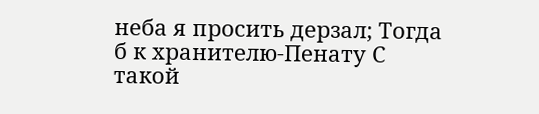неба я просить дерзал; Тогда б к хранителю-Пенату С такой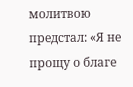молитвою предстал: «Я не прощу о благе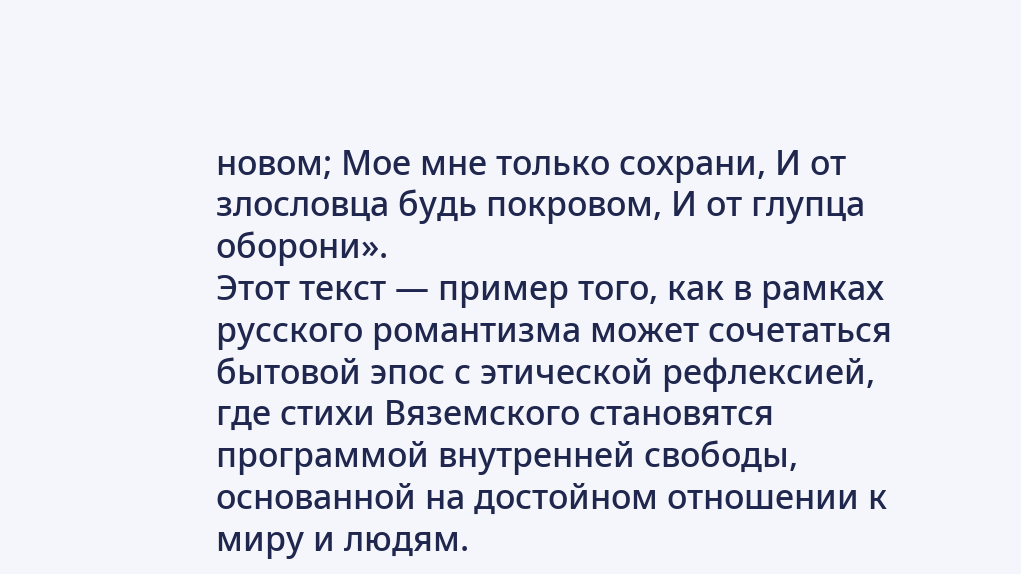новом; Мое мне только сохрани, И от злословца будь покровом, И от глупца оборони».
Этот текст — пример того, как в рамках русского романтизма может сочетаться бытовой эпос с этической рефлексией, где стихи Вяземского становятся программой внутренней свободы, основанной на достойном отношении к миру и людям.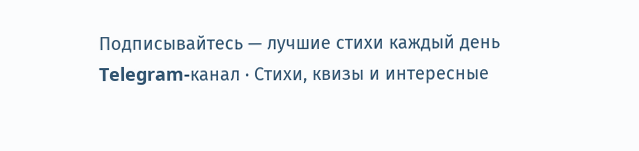Подписывайтесь — лучшие стихи каждый день
Telegram-канал · Стихи, квизы и интересные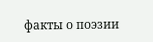факты о поэзии